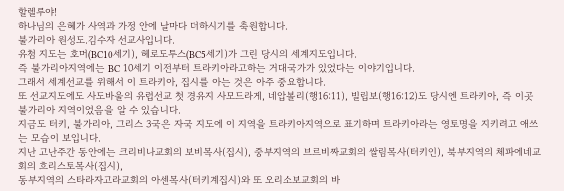할렐루야!
하나님의 은혜가 사역과 가정 안에 날마다 더하시기를 축원합니다.
불가리아 원성도.김수자 선교사입니다.
유첨 지도는 호머(BC10세기), 헤로도투스(BC5세기)가 그린 당시의 세계지도입니다.
즉 불가리아지역에는 BC 10세기 이전부터 트라키아라고하는 거대국가가 있었다는 이야기입니다.
그래서 세계선교를 위해서 이 트라키아, 집시를 아는 것은 아주 중요합니다.
또 선교지도에도 사도바울의 유럽선교 첫 경유지 사모드라게, 네압볼리(행16:11), 빌립보(행16:12)도 당시엔 트라키아, 즉 이곳 불가리아 지역이었음을 알 수 있습니다.
지금도 터키, 불가리아, 그리스 3국은 자국 지도에 이 지역을 트라키아지역으로 표기하며 트라키아라는 영토명을 지키려고 애쓰는 모습이 보입니다.
지난 고난주간 동안에는 크리비나교회의 보비목사(집시), 중부지역의 브르비짜교회의 쌀림목사(터키인), 북부지역의 체파에네교회의 흐리스토목사(집시),
동부지역의 스타라자고라교회의 아센목사(터키계집시)와 또 오리소보교회의 바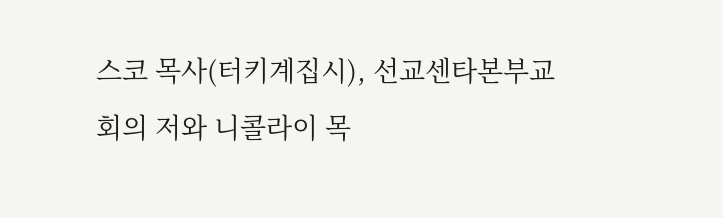스코 목사(터키계집시), 선교센타본부교회의 저와 니콜라이 목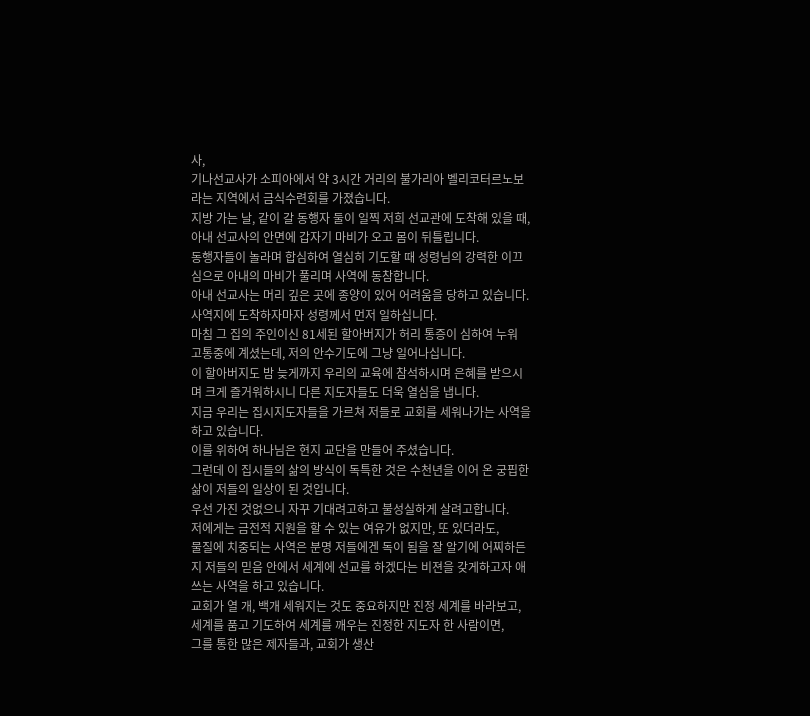사,
기나선교사가 소피아에서 약 3시간 거리의 불가리아 벨리코터르노보라는 지역에서 금식수련회를 가졌습니다.
지방 가는 날, 같이 갈 동행자 둘이 일찍 저희 선교관에 도착해 있을 때, 아내 선교사의 안면에 갑자기 마비가 오고 몸이 뒤틀립니다.
동행자들이 놀라며 합심하여 열심히 기도할 때 성령님의 강력한 이끄심으로 아내의 마비가 풀리며 사역에 동참합니다.
아내 선교사는 머리 깊은 곳에 종양이 있어 어려움을 당하고 있습니다.
사역지에 도착하자마자 성령께서 먼저 일하십니다.
마침 그 집의 주인이신 81세된 할아버지가 허리 통증이 심하여 누워 고통중에 계셨는데, 저의 안수기도에 그냥 일어나십니다.
이 할아버지도 밤 늦게까지 우리의 교육에 참석하시며 은혜를 받으시며 크게 즐거워하시니 다른 지도자들도 더욱 열심을 냅니다.
지금 우리는 집시지도자들을 가르쳐 저들로 교회를 세워나가는 사역을 하고 있습니다.
이를 위하여 하나님은 현지 교단을 만들어 주셨습니다.
그런데 이 집시들의 삶의 방식이 독특한 것은 수천년을 이어 온 궁핍한 삶이 저들의 일상이 된 것입니다.
우선 가진 것없으니 자꾸 기대려고하고 불성실하게 살려고합니다.
저에게는 금전적 지원을 할 수 있는 여유가 없지만, 또 있더라도,
물질에 치중되는 사역은 분명 저들에겐 독이 됨을 잘 알기에 어찌하든지 저들의 믿음 안에서 세계에 선교를 하겠다는 비젼을 갖게하고자 애쓰는 사역을 하고 있습니다.
교회가 열 개, 백개 세워지는 것도 중요하지만 진정 세계를 바라보고, 세계를 품고 기도하여 세계를 깨우는 진정한 지도자 한 사람이면,
그를 통한 많은 제자들과, 교회가 생산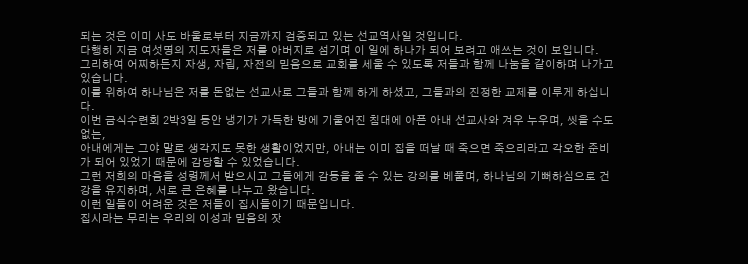되는 것은 이미 사도 바울로부터 지금까지 검증되고 있는 선교역사일 것입니다.
다행히 지금 여섯명의 지도자들은 저를 아버지로 섬기며 이 일에 하나가 되어 보려고 애쓰는 것이 보입니다.
그리하여 어찌하든지 자생, 자립, 자전의 믿음으로 교회를 세울 수 있도록 저들과 함께 나눔을 같이하며 나가고 있습니다.
이를 위하여 하나님은 저를 돈없는 선교사로 그들과 함께 하게 하셨고, 그들과의 진정한 교제를 이루게 하십니다.
이번 금식수련회 2박3일 동안 냉기가 가득한 방에 기울어진 침대에 아픈 아내 선교사와 겨우 누우며, 씻을 수도 없는,
아내에게는 그야 말로 생각지도 못한 생활이었지만, 아내는 이미 집을 떠날 때 죽으면 죽으리라고 각오한 준비가 되어 있었기 때문에 감당할 수 있었습니다.
그런 저희의 마음을 성령께서 받으시고 그들에게 감동을 줄 수 있는 강의를 베풀며, 하나님의 기뻐하심으로 건강을 유지하며, 서로 큰 은혜를 나누고 왔습니다.
이런 일들이 어려운 것은 저들이 집시들이기 때문입니다.
집시라는 무리는 우리의 이성과 믿음의 잣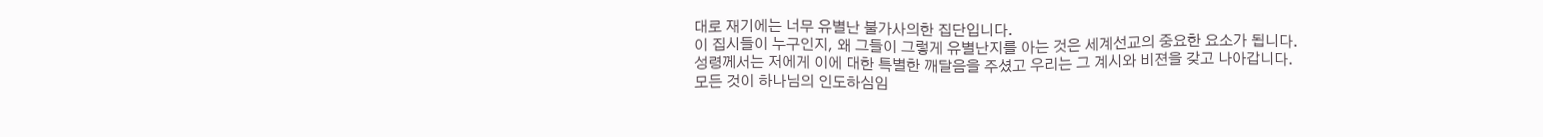대로 재기에는 너무 유별난 불가사의한 집단입니다.
이 집시들이 누구인지, 왜 그들이 그렇게 유별난지를 아는 것은 세계선교의 중요한 요소가 됩니다.
성령께서는 저에게 이에 대한 특별한 깨달음을 주셨고 우리는 그 계시와 비젼을 갖고 나아갑니다.
모든 것이 하나님의 인도하심임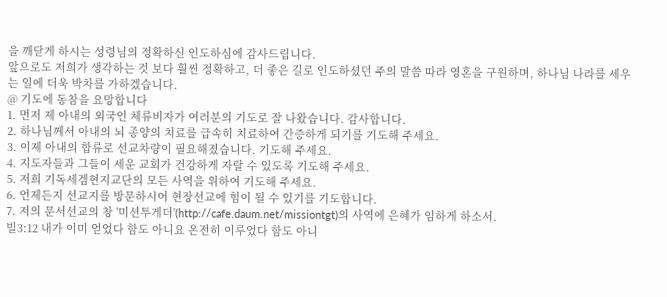을 깨닫게 하시는 성령님의 정확하신 인도하심에 감사드립니다.
앞으로도 저희가 생각하는 것 보다 훨씬 정확하고, 더 좋은 길로 인도하셨던 주의 말씀 따라 영혼을 구원하며, 하나님 나라를 세우는 일에 더욱 박차를 가하겠습니다.
@ 기도에 동참을 요망합니다
1. 먼저 제 아내의 외국인 체류비자가 여러분의 기도로 잘 나왔습니다. 감사합니다.
2. 하나님께서 아내의 뇌 종양의 치료를 급속히 치료하여 간증하게 되기를 기도해 주세요.
3. 이제 아내의 합류로 선교차량이 필요해졌습니다. 기도해 주세요.
4. 지도자들과 그들이 세운 교회가 건강하게 자랄 수 있도록 기도해 주세요.
5. 저희 기독세겜현지교단의 모든 사역을 위하여 기도해 주세요.
6. 언제든지 선교지를 방문하시어 현장선교에 힘이 될 수 있기를 기도합니다.
7. 저의 문서선교의 창 '미션투게더'(http://cafe.daum.net/missiontgt)의 사역에 은혜가 임하게 하소서.
빌3:12 내가 이미 얻었다 함도 아니요 온전히 이루었다 함도 아니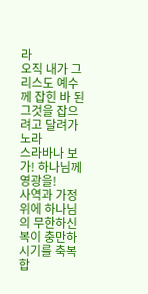라
오직 내가 그리스도 예수께 잡힌 바 된 그것을 잡으려고 달려가노라
스라바나 보가! 하나님께 영광을!
사역과 가정 위에 하나님의 무한하신 복이 충만하시기를 축복합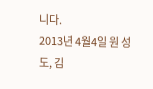니다.
2013년 4월4일 원 성도, 김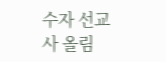수자 선교사 올림